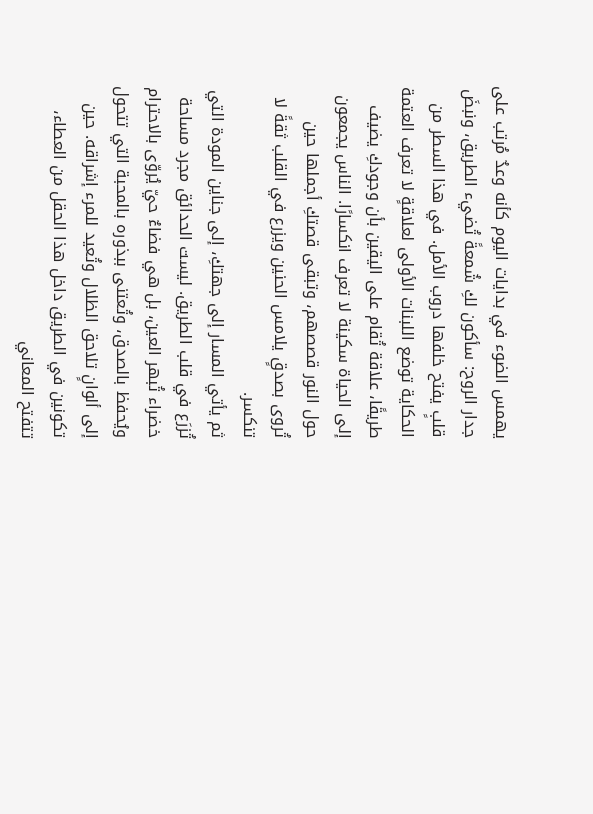يهمس الضوء في بدايات اليوم كأنه وعدٌ مُرتب على جدار الروح: سأكون لكِ شُمعةً تُضيء الطريق، ونبضَ قلبٍ يفتح خلفها دروب الأمل. في هذا السطر من الحكاية توضع اللبنات الأولى لعلاقةٍ لا تعرف العتمة طريقًا، علاقة تُقام على اليقين بأن وجودكِ يضيف إلى الحياة سكينة لا تعرف انكسارًا. الناس يجمعون حول النور قصصهم، وتبقى قصتكِ أجملها حين تُروى بصدقٍ يلامس الحنين ويزرع في القلب ثقةً لا تنكسر.
ثم يأتي المسار إلى جهتكِ، إلى جناين المودة التي تُزرَع في قلب الطريق. ليست الحدائق مجرد مساحة خضراء تُبهر العين، بل هي فضاءٌ حيّ يُروّى بالاحترام ويُحفظ بالصدق، وتُعتنى ببذوره بالمحبة التي تتحول إلى ألوانٍ تلاحق الظلال وتُعيد للمرء إشراقه. حين تكونين في الطريق داخل هذا الحقل من العطاء، تتفتح المعاني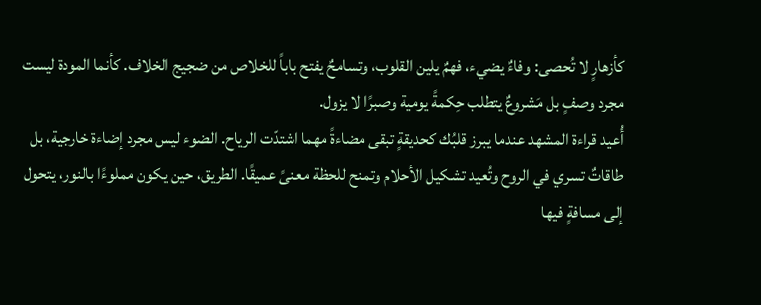كأزهارٍ لا تُحصى: وفاءٌ يضيء، فهمٌ يلين القلوب، وتسامحٌ يفتح باباً للخلاص من ضجيج الخلاف. كأنما المودة ليست مجرد وصفٍ بل مَشروعٌ يتطلب حِكمةً يومية وصبرًا لا يزول.
أُعيد قراءة المشهد عندما يبرز قلبُك كحديقةٍ تبقى مضاءةً مهما اشتدّت الرياح. الضوء ليس مجرد إضاءة خارجية، بل طاقاتٌ تسري في الروح وتُعيد تشكيل الأحلام وتمنح للحظة معنىً عميقًا. الطريق، حين يكون مملوءًا بالنور، يتحول إلى مسافةٍ فيها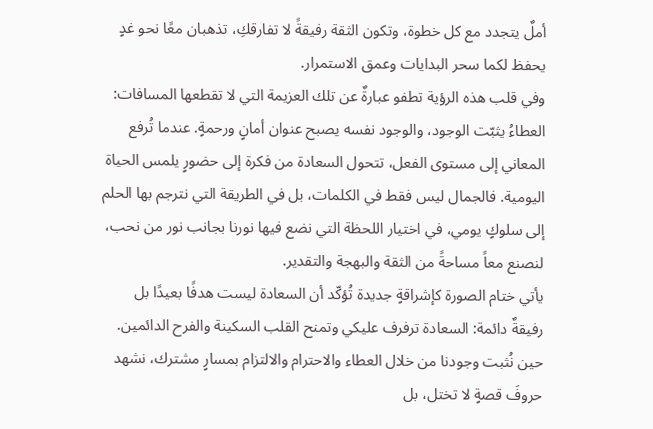أملٌ يتجدد مع كل خطوة، وتكون الثقة رفيقةً لا تفارقكِ، تذهبان معًا نحو غدٍ يحفظ لكما سحر البدايات وعمق الاستمرار.
وفي قلب هذه الرؤية تطفو عبارةٌ عن تلك العزيمة التي لا تقطعها المسافات: العطاءُ يثبّت الوجود، والوجود نفسه يصبح عنوان أمانٍ ورحمةٍ. عندما تُرفع المعاني إلى مستوى الفعل، تتحول السعادة من فكرة إلى حضورٍ يلمس الحياة اليومية. فالجمال ليس فقط في الكلمات، بل في الطريقة التي نترجم بها الحلم إلى سلوكٍ يومي، في اختيار اللحظة التي نضع فيها نورنا بجانب نور من نحب، لنصنع معاً مساحةً من الثقة والبهجة والتقدير.
يأتي ختام الصورة كإشراقةٍ جديدة تُؤكّد أن السعادة ليست هدفًا بعيدًا بل رفيقةٌ دائمة: السعادة ترفرف عليكي وتمنح القلب السكينة والفرح الدائمين. حين نُثبت وجودنا من خلال العطاء والاحترام والالتزام بمسارٍ مشترك، نشهد حروفَ قصةٍ لا تختل، بل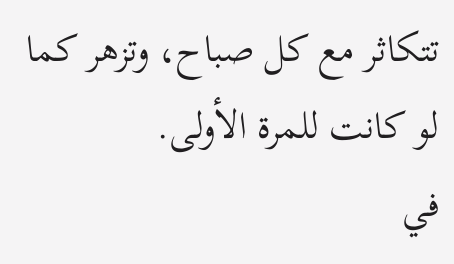تتكاثر مع كل صباح، وتزهر كما لو كانت للمرة الأولى.
في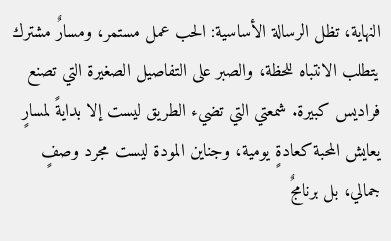النهاية، تظل الرسالة الأساسية: الحب عمل مستمر، ومسارٌ مشترك يتطلب الانتباه للحظة، والصبر على التفاصيل الصغيرة التي تصنع فراديس كبيرة. شمعتي التي تضيء الطريق ليست إلا بدايةً لمسارٍ يعايش المحبة كعادةٍ يومية، وجناين المودة ليست مجرد وصفٍ جمالي، بل برنامجٌ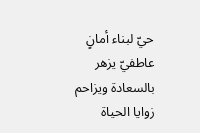حيّ لبناء أمانٍ عاطفيّ يزهر بالسعادة ويزاحم زوايا الحياة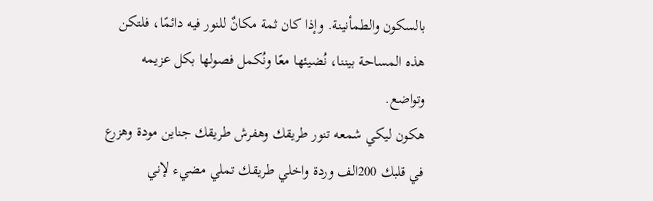بالسكون والطمأنينة. وإذا كان ثمة مكانٌ للنور فيه دائمًا، فلتكن هذه المساحة بيننا، نُضيئها معًا ونُكمل فصولها بكل عزيمه وتواضع.
هكون ليكي شمعه تنور طريقك وهفرش طريقك جناين مودة وهزرع في قلبك 200الف وردة واخلي طريقك تملي مضيء لإني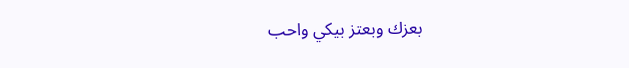بعزك وبعتز بيكي واحب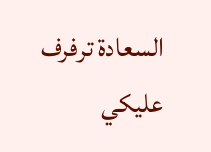السعادة ترفرف عليكي